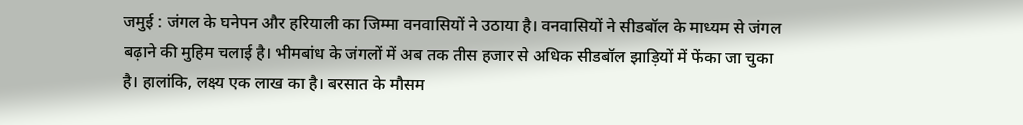जमुई : जंगल के घनेपन और हरियाली का जिम्मा वनवासियों ने उठाया है। वनवासियों ने सीडबॉल के माध्यम से जंगल बढ़ाने की मुहिम चलाई है। भीमबांध के जंगलों में अब तक तीस हजार से अधिक सीडबॉल झाड़ियों में फेंका जा चुका है। हालांकि, लक्ष्य एक लाख का है। बरसात के मौसम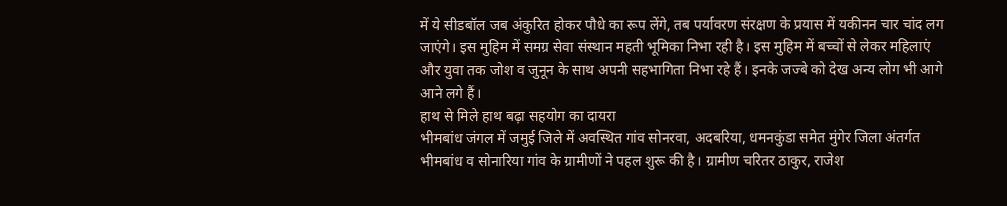में ये सीडबॉल जब अंकुरित होकर पौधे का रूप लेंगे, तब पर्यावरण संरक्षण के प्रयास में यकीनन चार चांद लग जाएंगे। इस मुहिम में समग्र सेवा संस्थान महती भूमिका निभा रही है। इस मुहिम में बच्चों से लेकर महिलाएं और युवा तक जोश व जुनून के साथ अपनी सहभागिता निभा रहे हैं। इनके जज्बे को देख अन्य लोग भी आगे आने लगे हैं।
हाथ से मिले हाथ बढ़ा सहयोग का दायरा
भीमबांध जंगल में जमुई जिले में अवस्थित गांव सोनरवा, अदबरिया, धमनकुंडा समेत मुंगेर जिला अंतर्गत भीमबांध व सोनारिया गांव के ग्रामीणों ने पहल शुरू की है। ग्रामीण चरितर ठाकुर, राजेश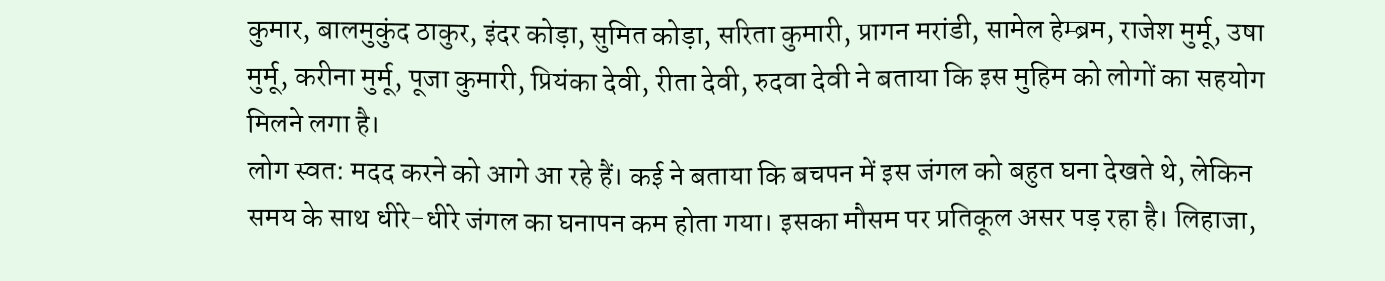कुमार, बालमुकुंद ठाकुर, इंदर कोड़ा, सुमित कोड़ा, सरिता कुमारी, प्रागन मरांडी, सामेल हेम्ब्रम, राजेश मुर्मू, उषा मुर्मू, करीना मुर्मू, पूजा कुमारी, प्रियंका देवी, रीता देवी, रुदवा देवी ने बताया कि इस मुहिम को लोगों का सहयोग मिलने लगा है।
लोग स्वत: मदद करने को आगे आ रहे हैं। कई ने बताया कि बचपन में इस जंगल को बहुत घना देखते थे, लेकिन समय के साथ धीरे-धीरे जंगल का घनापन कम होता गया। इसका मौसम पर प्रतिकूल असर पड़ रहा है। लिहाजा,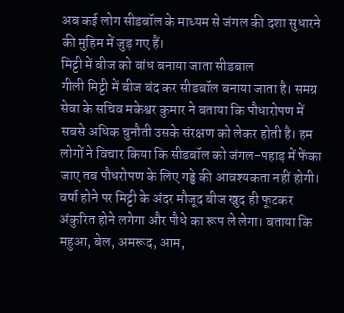अब कई लोग सीडबॉल के माध्यम से जंगल की दशा सुधारने की मुहिम में जुड़ गए हैं।
मिट्टी में बीज को बांध बनाया जाता सीडबाल
गीली मिट्टी में बीज बंद कर सीडबॉल बनाया जाता है। समग्र सेवा के सचिव मकेश्वर कुमार ने बताया कि पौधारोपण में सबसे अधिक चुनौती उसके संरक्षण को लेकर होती है। हम लोगों ने विचार किया कि सीडबॉल को जंगल-पहाड़ में फेंका जाए तब पौधरोपण के लिए गड्ढे की आवश्यकता नहीं होगी। वर्षा होने पर मिट्टी के अंदर मौजूद बीज खुद ही फूटकर अंकुरित होने लगेगा और पौधे का रूप ले लेगा। बताया कि महुआ, बेल, अमरूद, आम,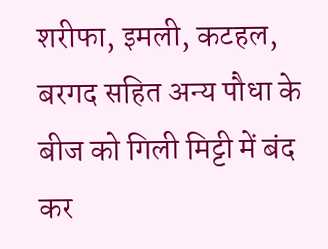शरीफा, इमली, कटहल, बरगद सहित अन्य पौधा के बीज को गिली मिट्टी में बंद कर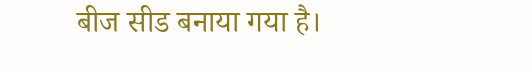बीज सीड बनाया गया है।